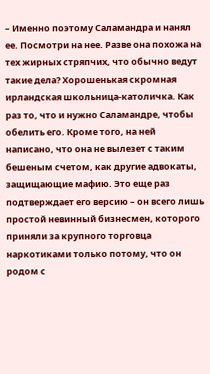– Именно поэтому Саламандра и нанял ее. Посмотри на нее. Разве она похожа на тех жирных стряпчих, что обычно ведут такие дела? Хорошенькая скромная ирландская школьница-католичка. Как раз то, что и нужно Саламандре, чтобы обелить его. Кроме того, на ней написано, что она не вылезет с таким бешеным счетом, как другие адвокаты, защищающие мафию. Это еще раз подтверждает его версию – он всего лишь простой невинный бизнесмен, которого приняли за крупного торговца наркотиками только потому, что он родом с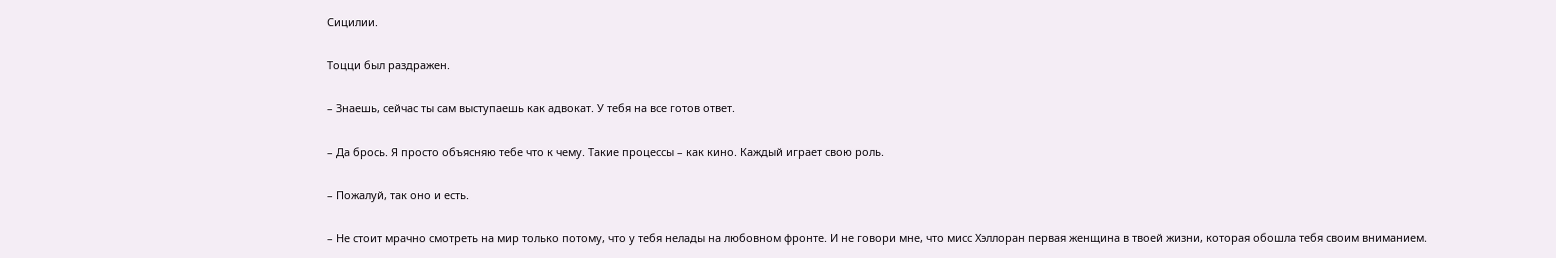Сицилии.

Тоцци был раздражен.

– Знаешь, сейчас ты сам выступаешь как адвокат. У тебя на все готов ответ.

– Да брось. Я просто объясняю тебе что к чему. Такие процессы – как кино. Каждый играет свою роль.

– Пожалуй, так оно и есть.

– Не стоит мрачно смотреть на мир только потому, что у тебя нелады на любовном фронте. И не говори мне, что мисс Хэллоран первая женщина в твоей жизни, которая обошла тебя своим вниманием.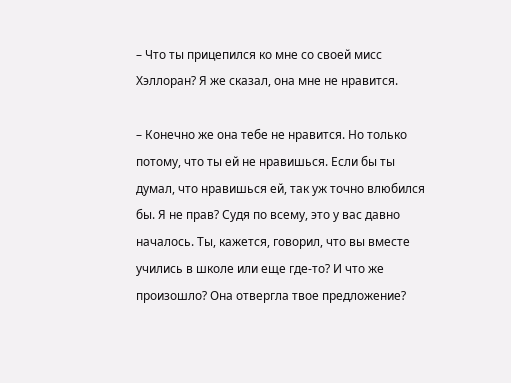– Что ты прицепился ко мне со своей мисс Хэллоран? Я же сказал, она мне не нравится.

– Конечно же она тебе не нравится. Но только потому, что ты ей не нравишься. Если бы ты думал, что нравишься ей, так уж точно влюбился бы. Я не прав? Судя по всему, это у вас давно началось. Ты, кажется, говорил, что вы вместе учились в школе или еще где-то? И что же произошло? Она отвергла твое предложение?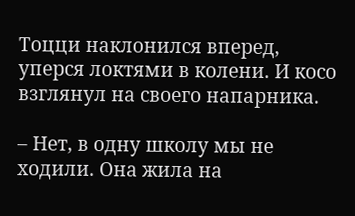Тоцци наклонился вперед, уперся локтями в колени. И косо взглянул на своего напарника.

– Нет, в одну школу мы не ходили. Она жила на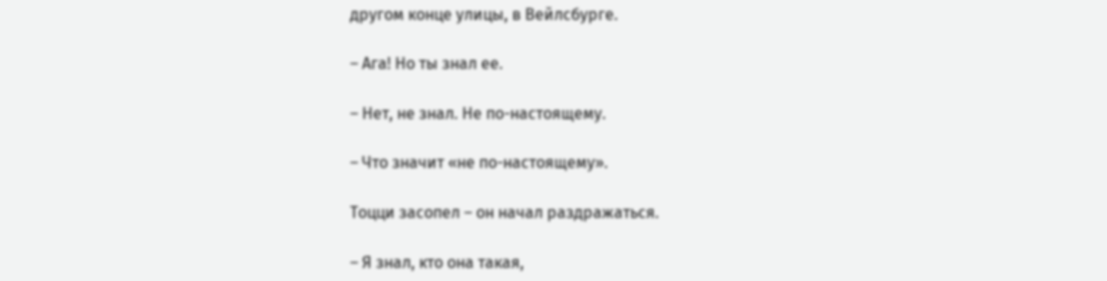другом конце улицы, в Вейлсбурге.

– Ага! Но ты знал ее.

– Нет, не знал. Не по-настоящему.

– Что значит «не по-настоящему».

Тоцци засопел – он начал раздражаться.

– Я знал, кто она такая,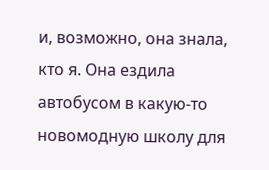и, возможно, она знала, кто я. Она ездила автобусом в какую-то новомодную школу для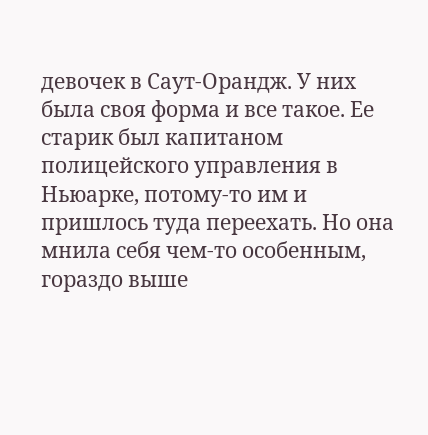девочек в Саут-Орандж. У них была своя форма и все такое. Ее старик был капитаном полицейского управления в Ньюарке, потому-то им и пришлось туда переехать. Но она мнила себя чем-то особенным, гораздо выше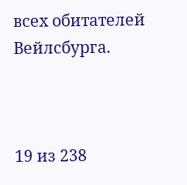всех обитателей Вейлсбурга.



19 из 238